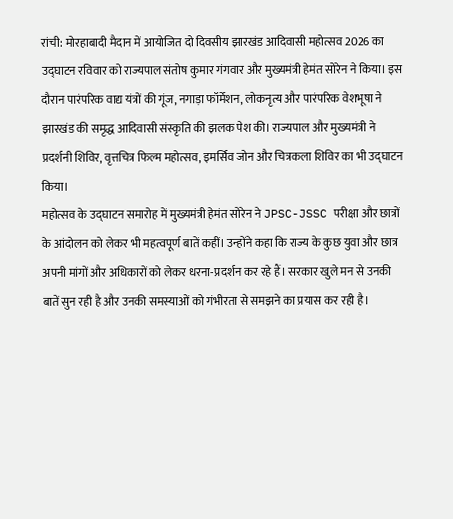रांची: मोरहाबादी मैदान में आयोजित दो दिवसीय झारखंड आदिवासी महोत्सव 2026 का उद्घाटन रविवार को राज्यपाल संतोष कुमार गंगवार और मुख्यमंत्री हेमंत सोरेन ने किया। इस दौरान पारंपरिक वाद्य यंत्रों की गूंज, नगाड़ा फॉर्मेशन, लोकनृत्य और पारंपरिक वेशभूषा ने झारखंड की समृद्ध आदिवासी संस्कृति की झलक पेश की। राज्यपाल और मुख्यमंत्री ने प्रदर्शनी शिविर, वृत्तचित्र फिल्म महोत्सव, इमर्सिव जोन और चित्रकला शिविर का भी उद्घाटन किया।
महोत्सव के उद्घाटन समारोह में मुख्यमंत्री हेमंत सोरेन ने JPSC-JSSC परीक्षा और छात्रों के आंदोलन को लेकर भी महत्वपूर्ण बातें कहीं। उन्होंने कहा कि राज्य के कुछ युवा और छात्र अपनी मांगों और अधिकारों को लेकर धरना-प्रदर्शन कर रहे हैं। सरकार खुले मन से उनकी बातें सुन रही है और उनकी समस्याओं को गंभीरता से समझने का प्रयास कर रही है।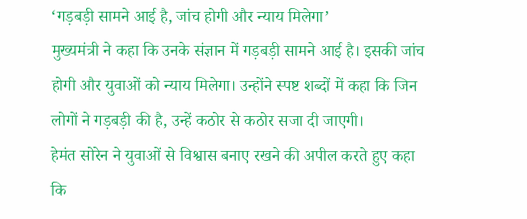‘गड़बड़ी सामने आई है, जांच होगी और न्याय मिलेगा’
मुख्यमंत्री ने कहा कि उनके संज्ञान में गड़बड़ी सामने आई है। इसकी जांच होगी और युवाओं को न्याय मिलेगा। उन्होंने स्पष्ट शब्दों में कहा कि जिन लोगों ने गड़बड़ी की है, उन्हें कठोर से कठोर सजा दी जाएगी।
हेमंत सोरेन ने युवाओं से विश्वास बनाए रखने की अपील करते हुए कहा कि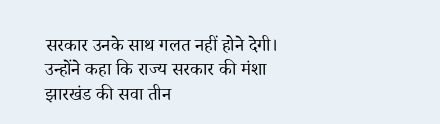सरकार उनके साथ गलत नहीं होने देगी। उन्होंने कहा कि राज्य सरकार की मंशा झारखंड की सवा तीन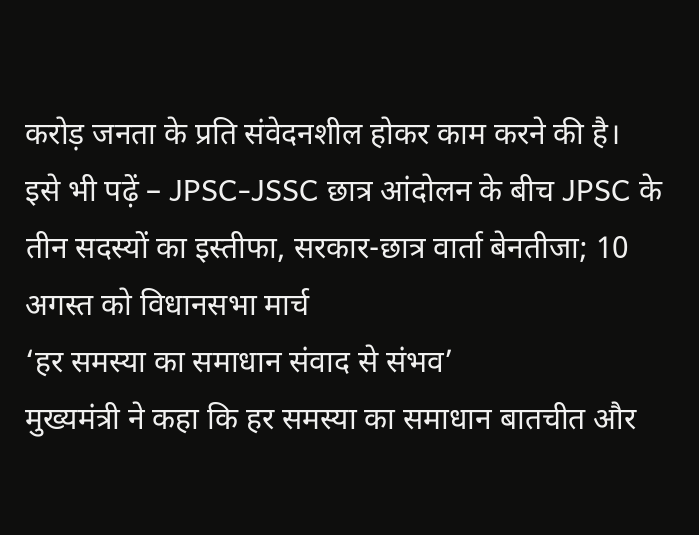करोड़ जनता के प्रति संवेदनशील होकर काम करने की है।
इसे भी पढ़ें – JPSC-JSSC छात्र आंदोलन के बीच JPSC के तीन सदस्यों का इस्तीफा, सरकार-छात्र वार्ता बेनतीजा; 10 अगस्त को विधानसभा मार्च
‘हर समस्या का समाधान संवाद से संभव’
मुख्यमंत्री ने कहा कि हर समस्या का समाधान बातचीत और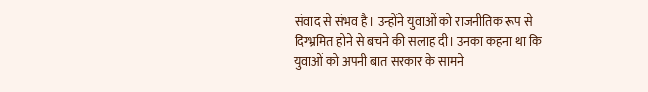संवाद से संभव है। उन्होंने युवाओं को राजनीतिक रूप से दिग्भ्रमित होने से बचने की सलाह दी। उनका कहना था कि युवाओं को अपनी बात सरकार के सामने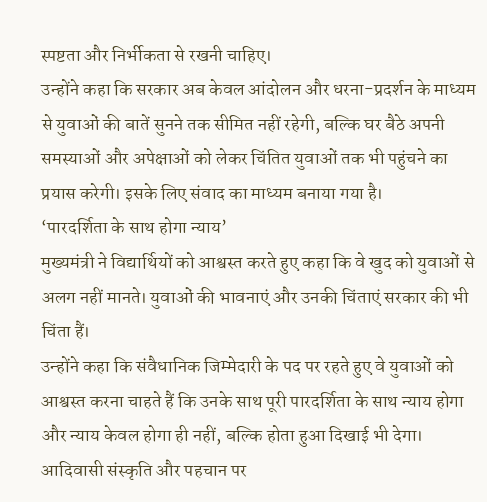स्पष्टता और निर्भीकता से रखनी चाहिए।
उन्होंने कहा कि सरकार अब केवल आंदोलन और धरना-प्रदर्शन के माध्यम से युवाओं की बातें सुनने तक सीमित नहीं रहेगी, बल्कि घर बैठे अपनी समस्याओं और अपेक्षाओं को लेकर चिंतित युवाओं तक भी पहुंचने का प्रयास करेगी। इसके लिए संवाद का माध्यम बनाया गया है।
‘पारदर्शिता के साथ होगा न्याय’
मुख्यमंत्री ने विद्यार्थियों को आश्वस्त करते हुए कहा कि वे खुद को युवाओं से अलग नहीं मानते। युवाओं की भावनाएं और उनकी चिंताएं सरकार की भी चिंता हैं।
उन्होंने कहा कि संवैधानिक जिम्मेदारी के पद पर रहते हुए वे युवाओं को आश्वस्त करना चाहते हैं कि उनके साथ पूरी पारदर्शिता के साथ न्याय होगा और न्याय केवल होगा ही नहीं, बल्कि होता हुआ दिखाई भी देगा।
आदिवासी संस्कृति और पहचान पर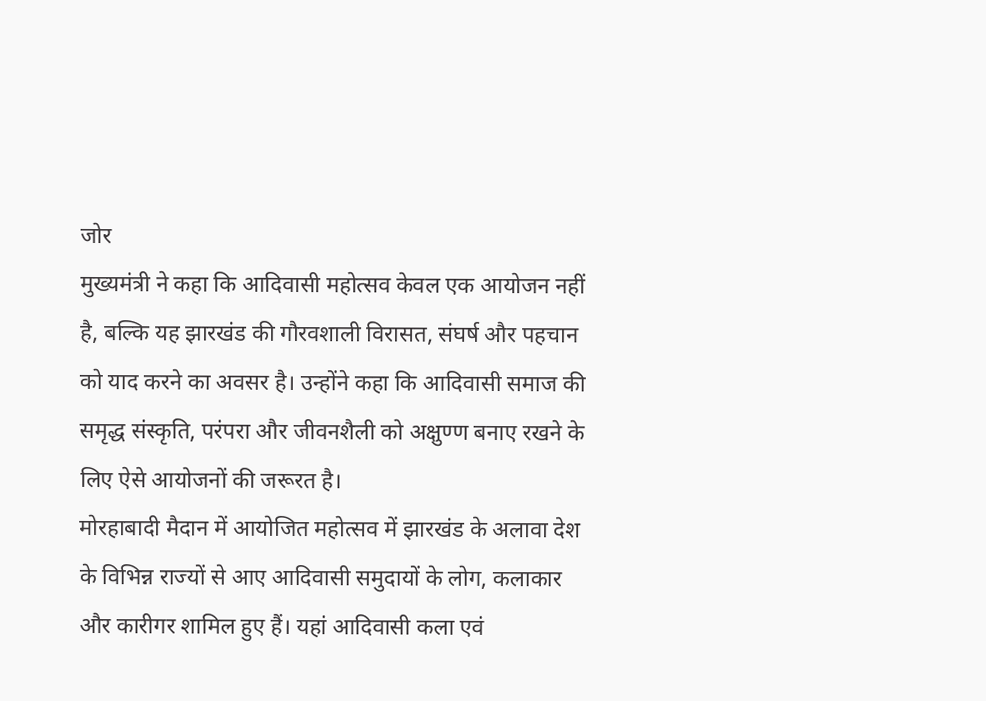जोर
मुख्यमंत्री ने कहा कि आदिवासी महोत्सव केवल एक आयोजन नहीं है, बल्कि यह झारखंड की गौरवशाली विरासत, संघर्ष और पहचान को याद करने का अवसर है। उन्होंने कहा कि आदिवासी समाज की समृद्ध संस्कृति, परंपरा और जीवनशैली को अक्षुण्ण बनाए रखने के लिए ऐसे आयोजनों की जरूरत है।
मोरहाबादी मैदान में आयोजित महोत्सव में झारखंड के अलावा देश के विभिन्न राज्यों से आए आदिवासी समुदायों के लोग, कलाकार और कारीगर शामिल हुए हैं। यहां आदिवासी कला एवं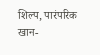शिल्प, पारंपरिक खान-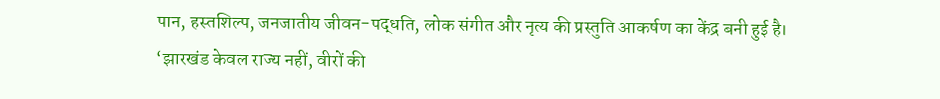पान, हस्तशिल्प, जनजातीय जीवन-पद्धति, लोक संगीत और नृत्य की प्रस्तुति आकर्षण का केंद्र बनी हुई है।
‘झारखंड केवल राज्य नहीं, वीरों की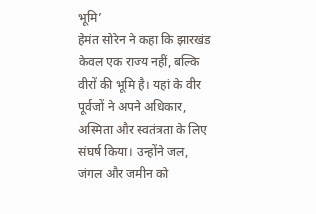भूमि’
हेमंत सोरेन ने कहा कि झारखंड केवल एक राज्य नहीं, बल्कि वीरों की भूमि है। यहां के वीर पूर्वजों ने अपने अधिकार, अस्मिता और स्वतंत्रता के लिए संघर्ष किया। उन्होंने जल, जंगल और जमीन को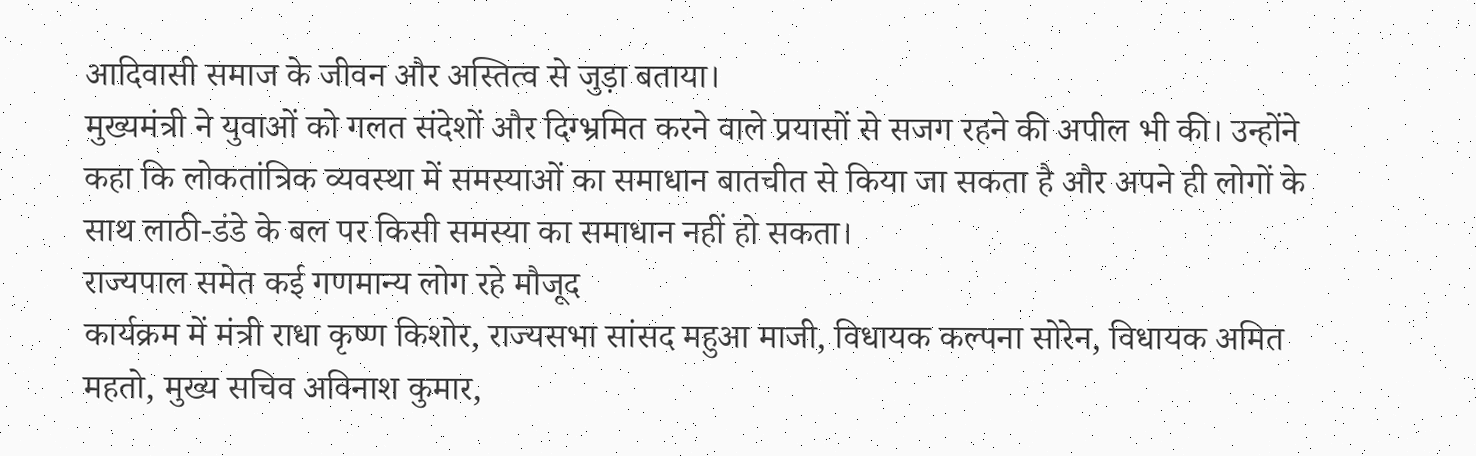आदिवासी समाज के जीवन और अस्तित्व से जुड़ा बताया।
मुख्यमंत्री ने युवाओं को गलत संदेशों और दिग्भ्रमित करने वाले प्रयासों से सजग रहने की अपील भी की। उन्होंने कहा कि लोकतांत्रिक व्यवस्था में समस्याओं का समाधान बातचीत से किया जा सकता है और अपने ही लोगों के साथ लाठी-डंडे के बल पर किसी समस्या का समाधान नहीं हो सकता।
राज्यपाल समेत कई गणमान्य लोग रहे मौजूद
कार्यक्रम में मंत्री राधा कृष्ण किशोर, राज्यसभा सांसद महुआ माजी, विधायक कल्पना सोरेन, विधायक अमित महतो, मुख्य सचिव अविनाश कुमार,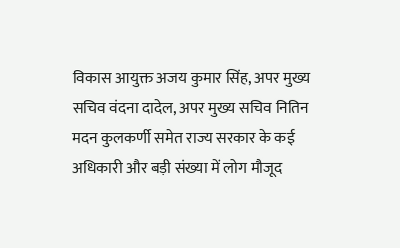विकास आयुक्त अजय कुमार सिंह, अपर मुख्य सचिव वंदना दादेल, अपर मुख्य सचिव नितिन मदन कुलकर्णी समेत राज्य सरकार के कई अधिकारी और बड़ी संख्या में लोग मौजूद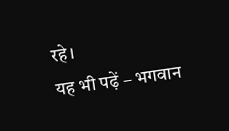रहे।
यह भी पढ़ें – भगवान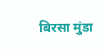बिरसा मुंडा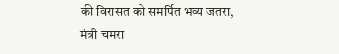की विरासत को समर्पित भव्य जतरा, मंत्री चमरा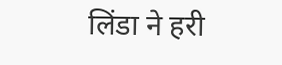लिंडा ने हरी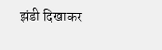झंडी दिखाकर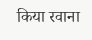किया रवाना